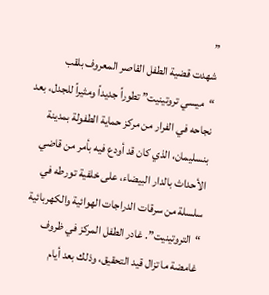”
شهدت قضية الطفل القاصر المعروف بلقب “ميسي تروتينيت” تطوراً جديداً ومثيراً للجدل، بعد نجاحه في الفرار من مركز حماية الطفولة بمدينة بنسليمان، الذي كان قد أودع فيه بأمر من قاضي الأحداث بالدار البيضاء، على خلفية تورطه في سلسلة من سرقات الدراجات الهوائية والكهربائية “التروتينيت”. غادر الطفل المركز في ظروف غامضة ما تزال قيد التحقيق، وذلك بعد أيام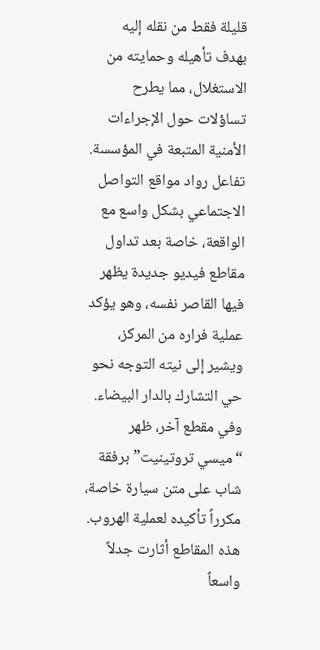قليلة فقط من نقله إليه بهدف تأهيله وحمايته من الاستغلال، مما يطرح تساؤلات حول الإجراءات الأمنية المتبعة في المؤسسة.
تفاعل رواد مواقع التواصل الاجتماعي بشكل واسع مع الواقعة، خاصة بعد تداول مقاطع فيديو جديدة يظهر فيها القاصر نفسه، وهو يؤكد عملية فراره من المركز، ويشير إلى نيته التوجه نحو حي التشارك بالدار البيضاء. وفي مقطع آخر، ظهر “ميسي تروتينيت” برفقة شاب على متن سيارة خاصة، مكرراً تأكيده لعملية الهروب. هذه المقاطع أثارت جدلاً واسعاً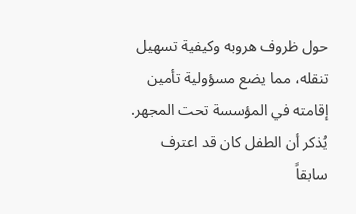حول ظروف هروبه وكيفية تسهيل تنقله، مما يضع مسؤولية تأمين إقامته في المؤسسة تحت المجهر.
يُذكر أن الطفل كان قد اعترف سابقاً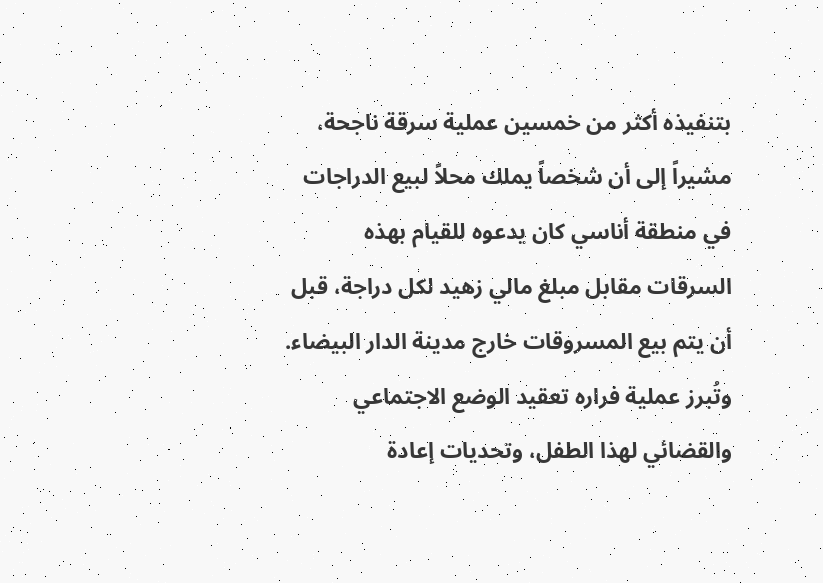بتنفيذه أكثر من خمسين عملية سرقة ناجحة، مشيراً إلى أن شخصاً يملك محلاً لبيع الدراجات في منطقة أناسي كان يدعوه للقيام بهذه السرقات مقابل مبلغ مالي زهيد لكل دراجة، قبل أن يتم بيع المسروقات خارج مدينة الدار البيضاء. وتُبرز عملية فراره تعقيد الوضع الاجتماعي والقضائي لهذا الطفل، وتحديات إعادة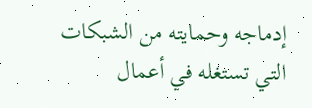إدماجه وحمايته من الشبكات التي تستغله في أعمال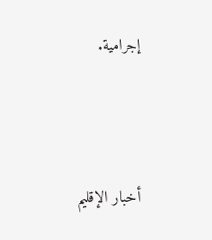إجرامية.




أخبار الإقليم